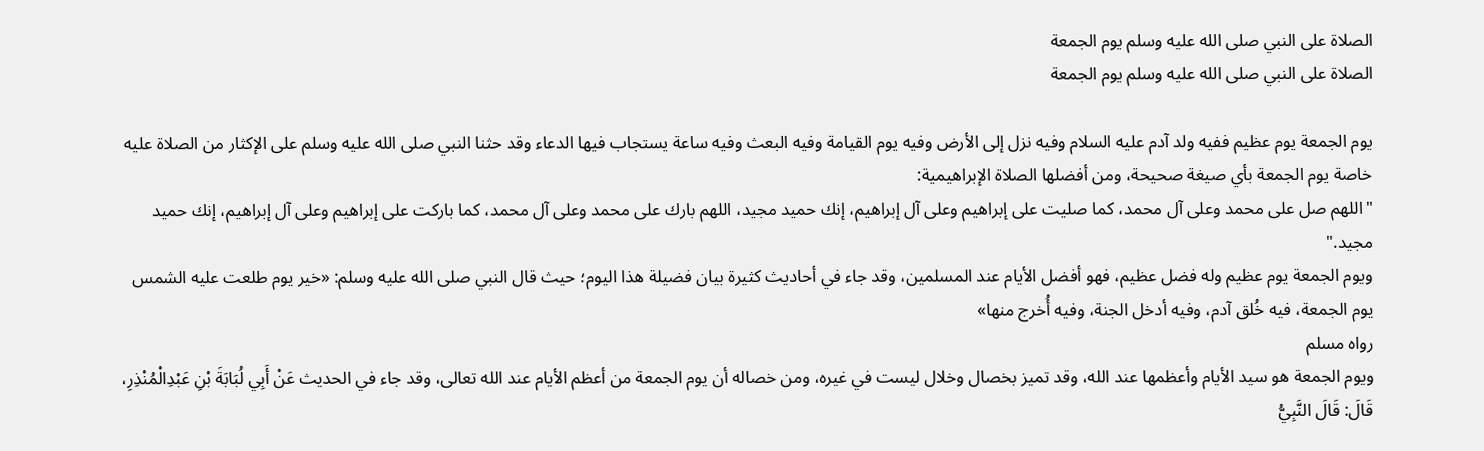الصلاة على النبي صلى الله عليه وسلم يوم الجمعة
الصلاة على النبي صلى الله عليه وسلم يوم الجمعة

يوم الجمعة يوم عظيم ففيه ولد آدم عليه السلام وفيه نزل إلى الأرض وفيه يوم القيامة وفيه البعث وفيه ساعة يستجاب فيها الدعاء وقد حثنا النبي صلى الله عليه وسلم على الإكثار من الصلاة عليه خاصة يوم الجمعة بأي صيغة صحيحة، ومن أفضلها الصلاة الإبراهيمية:
"اللهم صل على محمد وعلى آل محمد، كما صليت على إبراهيم وعلى آل إبراهيم، إنك حميد مجيد، اللهم بارك على محمد وعلى آل محمد، كما باركت على إبراهيم وعلى آل إبراهيم، إنك حميد مجيد."
ويوم الجمعة يوم عظيم وله فضل عظيم، فهو أفضل الأيام عند المسلمين، وقد جاء في أحاديث كثيرة بيان فضيلة هذا اليوم؛ حيث قال النبي صلى الله عليه وسلم: «خير يوم طلعت عليه الشمس يوم الجمعة، فيه خُلق آدم، وفيه أدخل الجنة، وفيه أُخرج منها»
رواه مسلم
ويوم الجمعة هو سيد الأيام وأعظمها عند الله، وقد تميز بخصال وخلال ليست في غيره، ومن خصاله أن يوم الجمعة من أعظم الأيام عند الله تعالى، وقد جاء في الحديث عَنْ أَبِي لُبَابَةَ بْنِ عَبْدِالْمُنْذِرِ، قَالَ: قَالَ النَّبِيُّ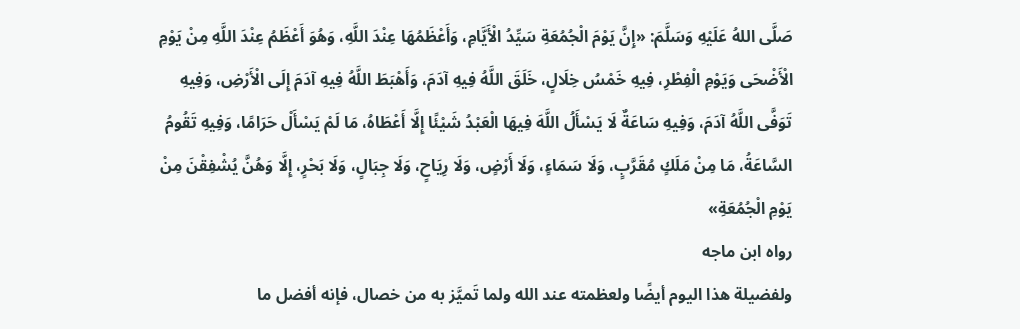صَلَّى اللهُ عَلَيْهِ وَسَلَّمَ: «إِنَّ يَوْمَ الْجُمُعَةِ سَيِّدُ الْأَيَّامِ، وَأَعْظَمُهَا عِنْدَ اللَّهِ، وَهُوَ أَعْظَمُ عِنْدَ اللَّهِ مِنْ يَوْمِ الْأَضْحَى وَيَوْمِ الْفِطْرِ، فِيهِ خَمْسُ خِلَالٍ، خَلَقَ اللَّهُ فِيهِ آدَمَ، وَأَهْبَطَ اللَّهُ فِيهِ آدَمَ إِلَى الْأَرْضِ، وَفِيهِ تَوَفَّى اللَّهُ آدَمَ، وَفِيهِ سَاعَةٌ لَا يَسْأَلُ اللَّهَ فِيهَا الْعَبْدُ شَيْئًا إِلَّا أَعْطَاهُ، مَا لَمْ يَسْأَلْ حَرَامًا، وَفِيهِ تَقُومُ السَّاعَةُ، مَا مِنْ مَلَكٍ مُقَرَّبٍ، وَلَا سَمَاءٍ، وَلَا أَرْضٍ، وَلَا رِيَاحٍ، وَلَا جِبَالٍ، وَلَا بَحْرٍ، إِلَّا وَهُنَّ يُشْفِقْنَ مِنْ يَوْمِ الْجُمُعَةِ»
رواه ابن ماجه
ولفضيلة هذا اليوم أيضًا ولعظمته عند الله ولما تَميَّز به من خصال، فإنه أفضل ما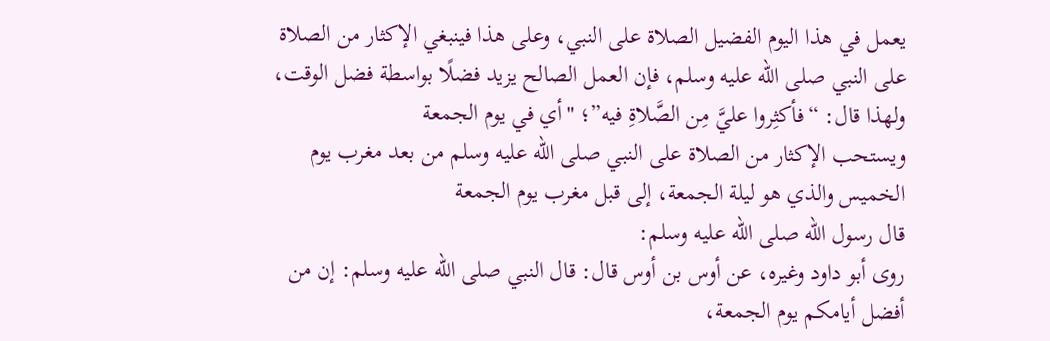يعمل في هذا اليوم الفضيل الصلاة على النبي، وعلى هذا فينبغي الإكثار من الصلاة على النبي صلى الله عليه وسلم، فإن العمل الصالح يزيد فضلًا بواسطة فضل الوقت، ولهذا قال: “فأكثِروا عليَّ مِن الصَّلاةِ فيه”؛ "أي في يوم الجمعة
ويستحب الإكثار من الصلاة على النبي صلى الله عليه وسلم من بعد مغرب يوم الخميس والذي هو ليلة الجمعة، إلى قبل مغرب يوم الجمعة
قال رسول الله صلى الله عليه وسلم:
روى أبو داود وغيره، عن أوس بن أوس قال: قال النبي صلى الله عليه وسلم: إن من أفضل أيامكم يوم الجمعة،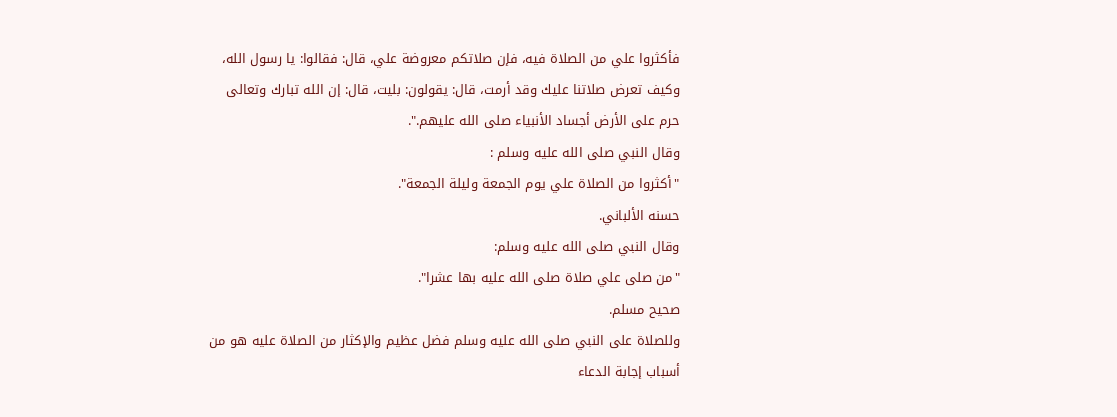فأكثروا علي من الصلاة فيه، فإن صلاتكم معروضة علي، قال: فقالوا: يا رسول الله، وكيف تعرض صلاتنا عليك وقد أرمت، قال: يقولون: بليت، قال: إن الله تبارك وتعالى حرم على الأرض أجساد الأنبياء صلى الله عليهم.".
وقال النبي صلى الله عليه وسلم :
"أكثروا من الصلاة علي يوم الجمعة وليلة الجمعة".
حسنه الألباني.
وقال النبي صلى الله عليه وسلم:
"من صلى علي صلاة صلى الله عليه بها عشرا".
صحيح مسلم.
وللصلاة على النبي صلى الله عليه وسلم فضل عظيم والإكثار من الصلاة عليه هو من أسباب إجابة الدعاء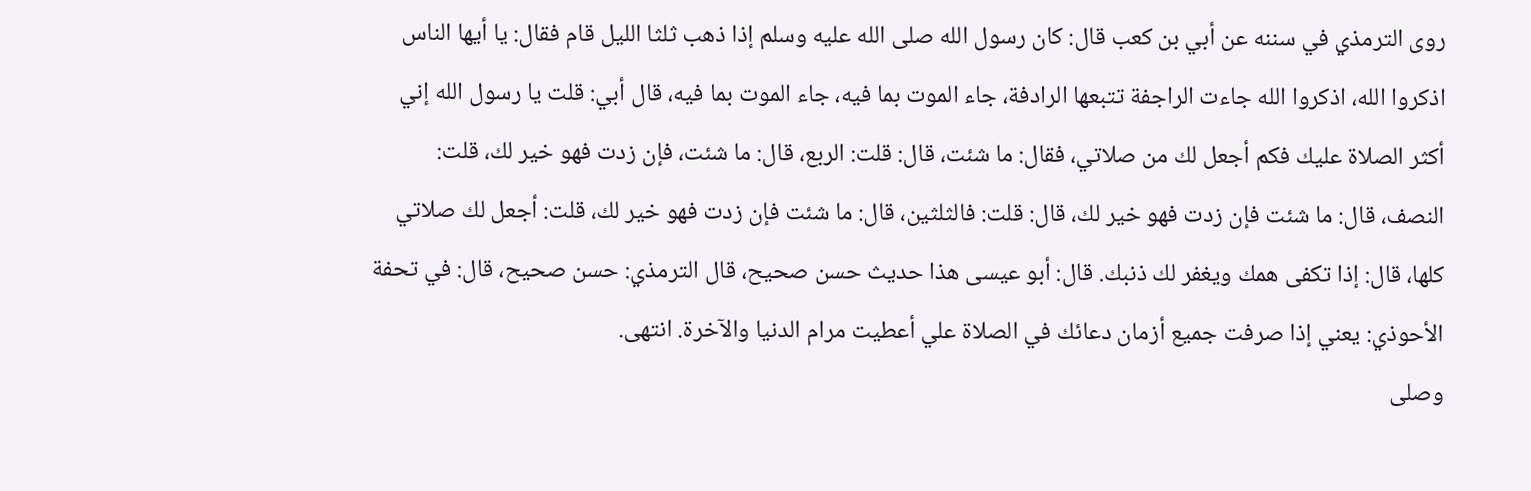روى الترمذي في سننه عن أبي بن كعب قال: كان رسول الله صلى الله عليه وسلم إذا ذهب ثلثا الليل قام فقال: يا أيها الناس اذكروا الله، اذكروا الله جاءت الراجفة تتبعها الرادفة، جاء الموت بما فيه، جاء الموت بما فيه، قال أبي: قلت يا رسول الله إني أكثر الصلاة عليك فكم أجعل لك من صلاتي، فقال: ما شئت، قال: قلت: الربع، قال: ما شئت، فإن زدت فهو خير لك، قلت: النصف، قال: ما شئت فإن زدت فهو خير لك، قال: قلت: فالثلثين، قال: ما شئت فإن زدت فهو خير لك، قلت: أجعل لك صلاتي كلها، قال: إذا تكفى همك ويغفر لك ذنبك. قال: أبو عيسى هذا حديث حسن صحيح، قال الترمذي: حسن صحيح، قال: في تحفة الأحوذي: يعني إذا صرفت جميع أزمان دعائك في الصلاة علي أعطيت مرام الدنيا والآخرة. انتهى.
وصلى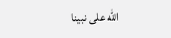الله على نبينا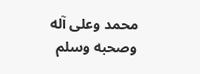محمد وعلى آله وصحبه وسلم